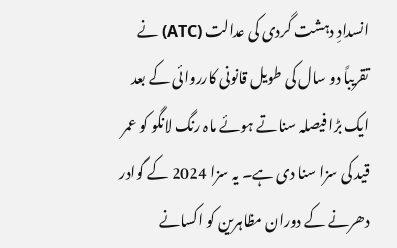انسدادِ دہشت گردی کی عدالت (ATC) نے تقریباً دو سال کی طویل قانونی کارروائی کے بعد ایک بڑا فیصلہ سناتے ہوئے ماہ رنگ لانگو کو عمر قید کی سزا سنا دی ہے۔ یہ سزا 2024 کے گوادر دھرنے کے دوران مظاہرین کو اکسانے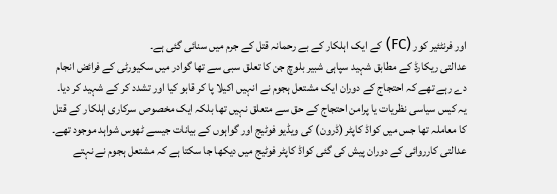اور فرنٹئیر کور (FC) کے ایک اہلکار کے بے رحمانہ قتل کے جرم میں سنائی گئی ہے۔
عدالتی ریکارڈ کے مطابق شہید سپاہی شبیر بلوچ جن کا تعلق سبی سے تھا گوادر میں سکیورٹی کے فرائض انجام دے رہے تھے کہ احتجاج کے دوران ایک مشتعل ہجوم نے انہیں اکیلا پا کر قابو کیا اور تشدد کر کے شہید کر دیا۔
یہ کیس سیاسی نظریات یا پرامن احتجاج کے حق سے متعلق نہیں تھا بلکہ ایک مخصوص سرکاری اہلکار کے قتل کا معاملہ تھا جس میں کواڈ کاپٹر (ڈرون) کی ویڈیو فوٹیج اور گواہوں کے بیانات جیسے ٹھوس شواہد موجود تھے۔
عدالتی کارروائی کے دوران پیش کی گئی کواڈ کاپٹر فوٹیج میں دیکھا جا سکتا ہے کہ مشتعل ہجوم نے نہتے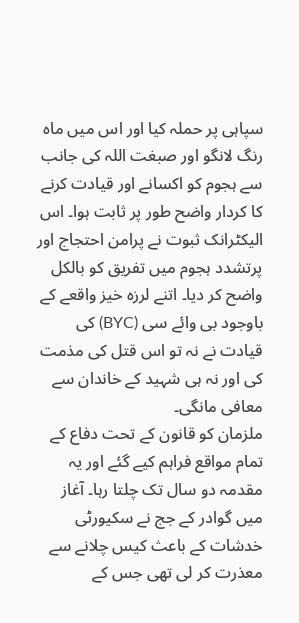سپاہی پر حملہ کیا اور اس میں ماہ رنگ لانگو اور صبغت اللہ کی جانب سے ہجوم کو اکسانے اور قیادت کرنے کا کردار واضح طور پر ثابت ہوا۔ اس الیکٹرانک ثبوت نے پرامن احتجاج اور پرتشدد ہجوم میں تفریق کو بالکل واضح کر دیا۔ اتنے لرزہ خیز واقعے کے باوجود بی وائے سی (BYC) کی قیادت نے نہ تو اس قتل کی مذمت کی اور نہ ہی شہید کے خاندان سے معافی مانگی۔
ملزمان کو قانون کے تحت دفاع کے تمام مواقع فراہم کیے گئے اور یہ مقدمہ دو سال تک چلتا رہا۔ آغاز میں گوادر کے جج نے سکیورٹی خدشات کے باعث کیس چلانے سے معذرت کر لی تھی جس کے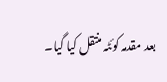بعد مقدمہ کوئٹہ منتقل کیا گیا۔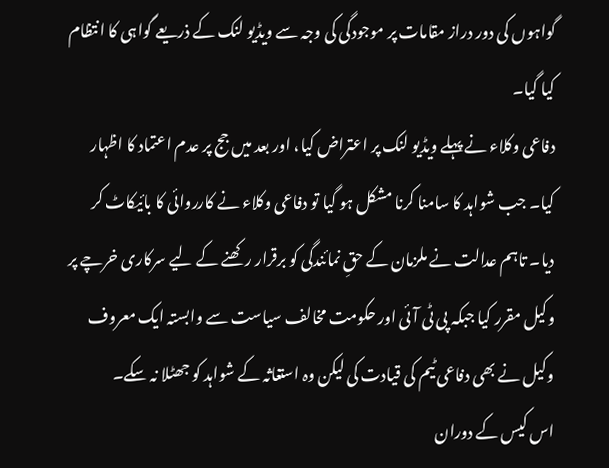گواہوں کی دور دراز مقامات پر موجودگی کی وجہ سے ویڈیو لنک کے ذریعے گواہی کا انتظام کیا گیا۔
دفاعی وکلاء نے پہلے ویڈیو لنک پر اعتراض کیا، اور بعد میں جج پر عدم اعتماد کا اظہار کیا۔ جب شواہد کا سامنا کرنا مشکل ہو گیا تو دفاعی وکلاء نے کارروائی کا بائیکاٹ کر دیا۔ تاہم عدالت نے ملزمان کے حقِ نمائندگی کو برقرار رکھنے کے لیے سرکاری خرچے پر وکیل مقرر کیا جبکہ پی ٹی آئی اور حکومت مخالف سیاست سے وابستہ ایک معروف وکیل نے بھی دفاعی ٹیم کی قیادت کی لیکن وہ استغاثہ کے شواہد کو جھٹلا نہ سکے۔
اس کیس کے دوران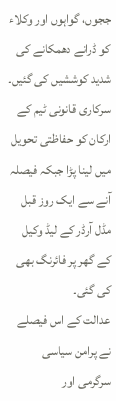ججوں، گواہوں اور وکلاء کو ڈرانے دھمکانے کی شدید کوششیں کی گئیں۔ سرکاری قانونی ٹیم کے ارکان کو حفاظتی تحویل میں لینا پڑا جبکہ فیصلہ آنے سے ایک روز قبل مڈل آرڈر کے لیڈ وکیل کے گھر پر فائرنگ بھی کی گئی۔
عدالت کے اس فیصلے نے پرامن سیاسی سرگرمی اور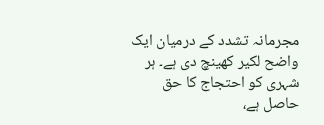مجرمانہ تشدد کے درمیان ایک واضح لکیر کھینچ دی ہے۔ ہر شہری کو احتجاج کا حق حاصل ہے،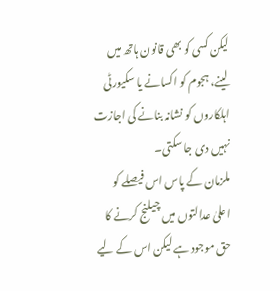لیکن کسی کو بھی قانون ہاتھ میں لینے، ہجوم کو اکسانے یا سکیورٹی اہلکاروں کو نشانہ بنانے کی اجازت نہیں دی جا سکتی۔
ملزمان کے پاس اس فیصلے کو اعلیٰ عدالتوں میں چیلنج کرنے کا حق موجود ہے لیکن اس کے لیے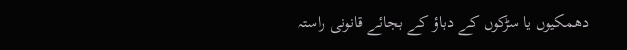دھمکیوں یا سڑکوں کے دباؤ کے بجائے قانونی راستہ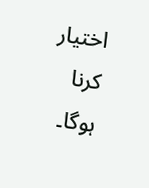اختیار کرنا ہوگا۔